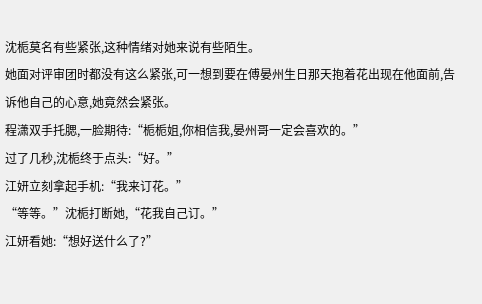沈栀莫名有些紧张,这种情绪对她来说有些陌生。
她面对评审团时都没有这么紧张,可一想到要在傅晏州生日那天抱着花出现在他面前,告诉他自己的心意,她竟然会紧张。
程潇双手托腮,一脸期待:“栀栀姐,你相信我,晏州哥一定会喜欢的。”
过了几秒,沈栀终于点头:“好。”
江妍立刻拿起手机:“我来订花。”
“等等。”沈栀打断她,“花我自己订。”
江妍看她:“想好送什么了?”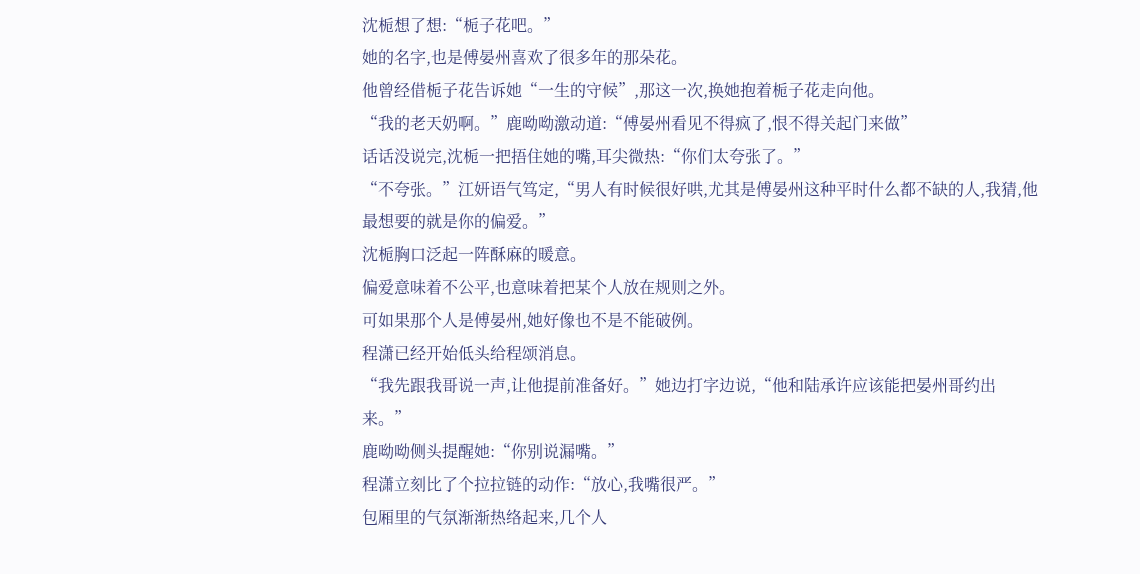沈栀想了想:“栀子花吧。”
她的名字,也是傅晏州喜欢了很多年的那朵花。
他曾经借栀子花告诉她“一生的守候”,那这一次,换她抱着栀子花走向他。
“我的老天奶啊。”鹿呦呦激动道:“傅晏州看见不得疯了,恨不得关起门来做”
话话没说完,沈栀一把捂住她的嘴,耳尖微热:“你们太夸张了。”
“不夸张。”江妍语气笃定,“男人有时候很好哄,尤其是傅晏州这种平时什么都不缺的人,我猜,他最想要的就是你的偏爱。”
沈栀胸口泛起一阵酥麻的暖意。
偏爱意味着不公平,也意味着把某个人放在规则之外。
可如果那个人是傅晏州,她好像也不是不能破例。
程潇已经开始低头给程颂消息。
“我先跟我哥说一声,让他提前准备好。”她边打字边说,“他和陆承许应该能把晏州哥约出来。”
鹿呦呦侧头提醒她:“你别说漏嘴。”
程潇立刻比了个拉拉链的动作:“放心,我嘴很严。”
包厢里的气氛渐渐热络起来,几个人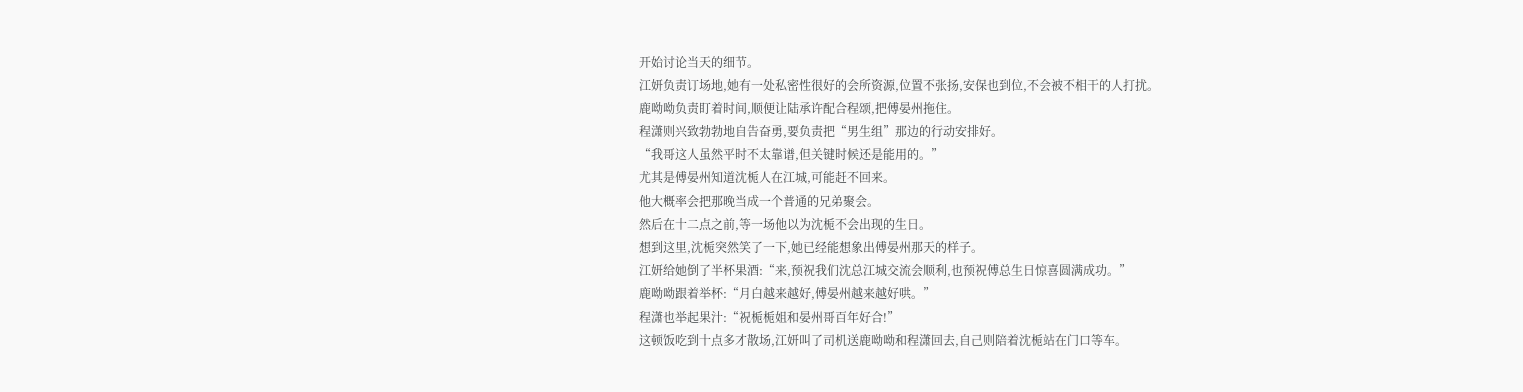开始讨论当天的细节。
江妍负责订场地,她有一处私密性很好的会所资源,位置不张扬,安保也到位,不会被不相干的人打扰。
鹿呦呦负责盯着时间,顺便让陆承许配合程颂,把傅晏州拖住。
程潇则兴致勃勃地自告奋勇,要负责把“男生组”那边的行动安排好。
“我哥这人虽然平时不太靠谱,但关键时候还是能用的。”
尤其是傅晏州知道沈栀人在江城,可能赶不回来。
他大概率会把那晚当成一个普通的兄弟聚会。
然后在十二点之前,等一场他以为沈栀不会出现的生日。
想到这里,沈栀突然笑了一下,她已经能想象出傅晏州那天的样子。
江妍给她倒了半杯果酒:“来,预祝我们沈总江城交流会顺利,也预祝傅总生日惊喜圆满成功。”
鹿呦呦跟着举杯:“月白越来越好,傅晏州越来越好哄。”
程潇也举起果汁:“祝栀栀姐和晏州哥百年好合!”
这顿饭吃到十点多才散场,江妍叫了司机送鹿呦呦和程潇回去,自己则陪着沈栀站在门口等车。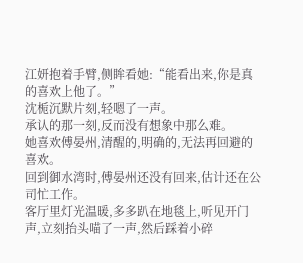江妍抱着手臂,侧眸看她:“能看出来,你是真的喜欢上他了。”
沈栀沉默片刻,轻嗯了一声。
承认的那一刻,反而没有想象中那么难。
她喜欢傅晏州,清醒的,明确的,无法再回避的喜欢。
回到御水湾时,傅晏州还没有回来,估计还在公司忙工作。
客厅里灯光温暖,多多趴在地毯上,听见开门声,立刻抬头喵了一声,然后踩着小碎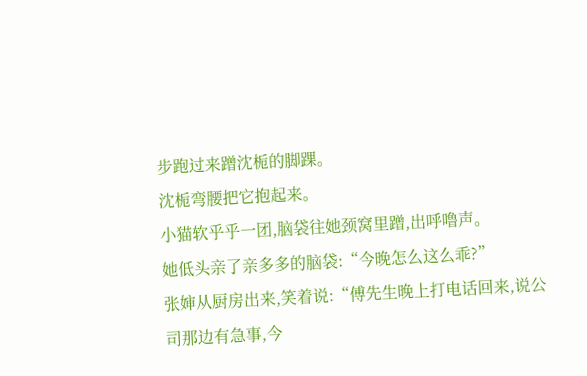步跑过来蹭沈栀的脚踝。
沈栀弯腰把它抱起来。
小猫软乎乎一团,脑袋往她颈窝里蹭,出呼噜声。
她低头亲了亲多多的脑袋:“今晚怎么这么乖?”
张婶从厨房出来,笑着说:“傅先生晚上打电话回来,说公司那边有急事,今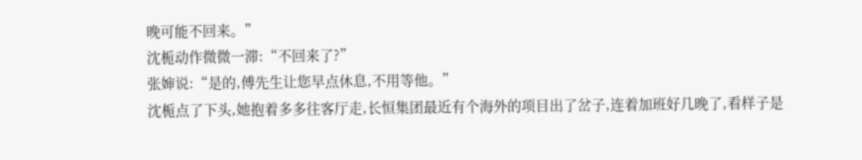晚可能不回来。”
沈栀动作微微一滞:“不回来了?”
张婶说:“是的,傅先生让您早点休息,不用等他。”
沈栀点了下头,她抱着多多往客厅走,长恒集团最近有个海外的项目出了岔子,连着加班好几晚了,看样子是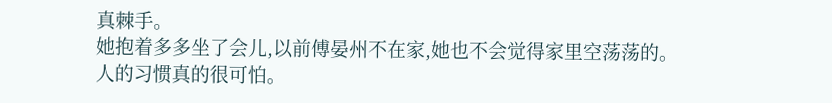真棘手。
她抱着多多坐了会儿,以前傅晏州不在家,她也不会觉得家里空荡荡的。
人的习惯真的很可怕。